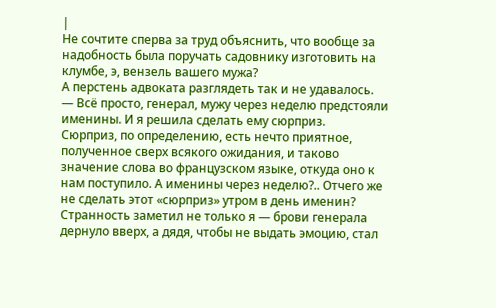|
Не сочтите сперва за труд объяснить, что вообще за надобность была поручать садовнику изготовить на клумбе, э, вензель вашего мужа?
А перстень адвоката разглядеть так и не удавалось.
— Всё просто, генерал, мужу через неделю предстояли именины. И я решила сделать ему сюрприз.
Сюрприз, по определению, есть нечто приятное, полученное сверх всякого ожидания, и таково значение слова во французском языке, откуда оно к нам поступило. А именины через неделю?.. Отчего же не сделать этот «сюрприз» утром в день именин?
Странность заметил не только я — брови генерала дернуло вверх, а дядя, чтобы не выдать эмоцию, стал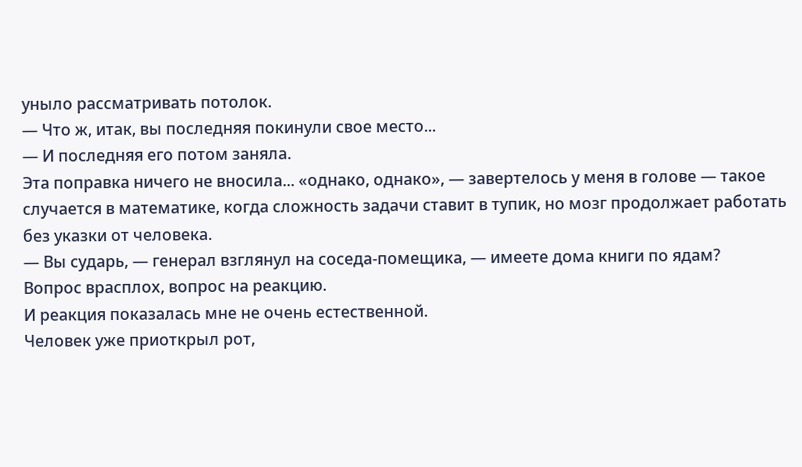уныло рассматривать потолок.
— Что ж, итак, вы последняя покинули свое место...
— И последняя его потом заняла.
Эта поправка ничего не вносила... «однако, однако», — завертелось у меня в голове — такое случается в математике, когда сложность задачи ставит в тупик, но мозг продолжает работать без указки от человека.
— Вы сударь, — генерал взглянул на соседа-помещика, — имеете дома книги по ядам?
Вопрос врасплох, вопрос на реакцию.
И реакция показалась мне не очень естественной.
Человек уже приоткрыл рот,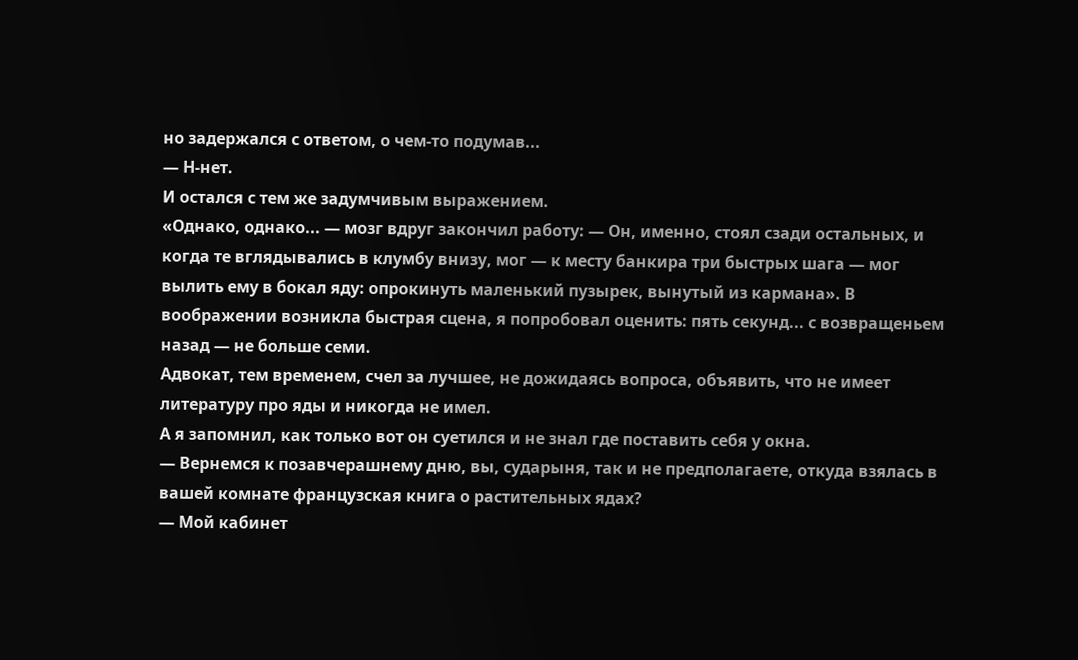но задержался с ответом, о чем-то подумав...
— Н-нет.
И остался с тем же задумчивым выражением.
«Однако, однако... — мозг вдруг закончил работу: — Он, именно, стоял сзади остальных, и когда те вглядывались в клумбу внизу, мог — к месту банкира три быстрых шага — мог вылить ему в бокал яду: опрокинуть маленький пузырек, вынутый из кармана». В воображении возникла быстрая сцена, я попробовал оценить: пять секунд... с возвращеньем назад — не больше семи.
Адвокат, тем временем, счел за лучшее, не дожидаясь вопроса, объявить, что не имеет литературу про яды и никогда не имел.
А я запомнил, как только вот он суетился и не знал где поставить себя у окна.
— Вернемся к позавчерашнему дню, вы, сударыня, так и не предполагаете, откуда взялась в вашей комнате французская книга о растительных ядах?
— Мой кабинет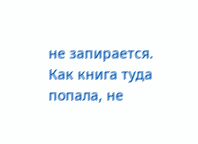не запирается. Как книга туда попала, не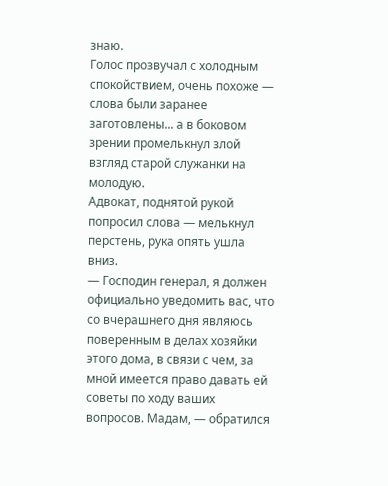знаю.
Голос прозвучал с холодным спокойствием, очень похоже — слова были заранее заготовлены... а в боковом зрении промелькнул злой взгляд старой служанки на молодую.
Адвокат, поднятой рукой попросил слова — мелькнул перстень, рука опять ушла вниз.
— Господин генерал, я должен официально уведомить вас, что со вчерашнего дня являюсь поверенным в делах хозяйки этого дома, в связи с чем, за мной имеется право давать ей советы по ходу ваших вопросов. Мадам, — обратился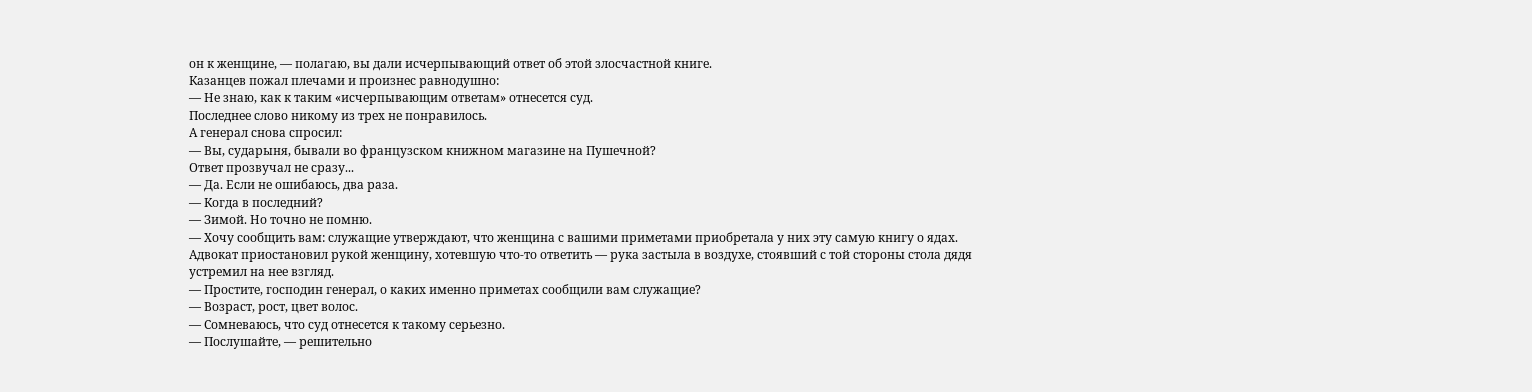он к женщине, — полагаю, вы дали исчерпывающий ответ об этой злосчастной книге.
Казанцев пожал плечами и произнес равнодушно:
— Не знаю, как к таким «исчерпывающим ответам» отнесется суд.
Последнее слово никому из трех не понравилось.
А генерал снова спросил:
— Вы, сударыня, бывали во французском книжном магазине на Пушечной?
Ответ прозвучал не сразу...
— Да. Если не ошибаюсь, два раза.
— Когда в последний?
— Зимой. Но точно не помню.
— Хочу сообщить вам: служащие утверждают, что женщина с вашими приметами приобретала у них эту самую книгу о ядах.
Адвокат приостановил рукой женщину, хотевшую что-то ответить — рука застыла в воздухе, стоявший с той стороны стола дядя устремил на нее взгляд.
— Простите, господин генерал, о каких именно приметах сообщили вам служащие?
— Возраст, рост, цвет волос.
— Сомневаюсь, что суд отнесется к такому серьезно.
— Послушайте, — решительно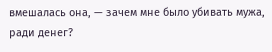вмешалась она, — зачем мне было убивать мужа, ради денег?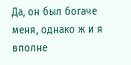Да, он был богаче меня, однако ж и я вполне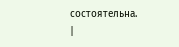состоятельна. |